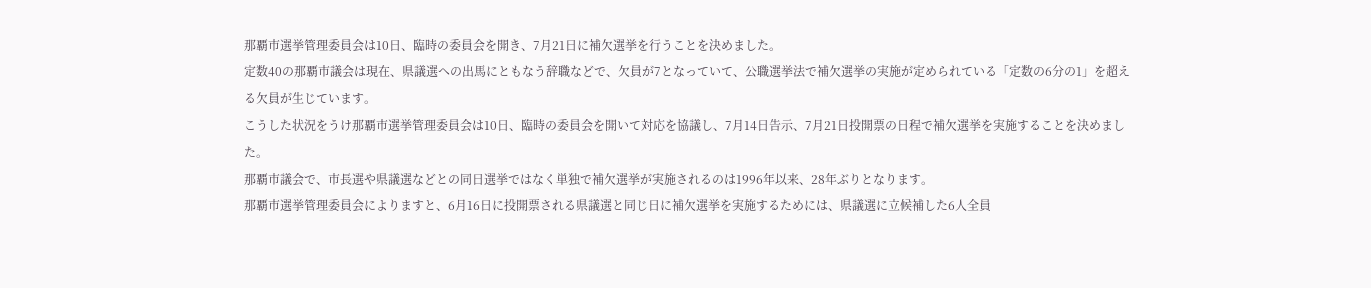那覇市選挙管理委員会は10日、臨時の委員会を開き、7月21日に補欠選挙を行うことを決めました。
定数40の那覇市議会は現在、県議選への出馬にともなう辞職などで、欠員が7となっていて、公職選挙法で補欠選挙の実施が定められている「定数の6分の1」を超える欠員が生じています。
こうした状況をうけ那覇市選挙管理委員会は10日、臨時の委員会を開いて対応を協議し、7月14日告示、7月21日投開票の日程で補欠選挙を実施することを決めました。
那覇市議会で、市長選や県議選などとの同日選挙ではなく単独で補欠選挙が実施されるのは1996年以来、28年ぶりとなります。
那覇市選挙管理委員会によりますと、6月16日に投開票される県議選と同じ日に補欠選挙を実施するためには、県議選に立候補した6人全員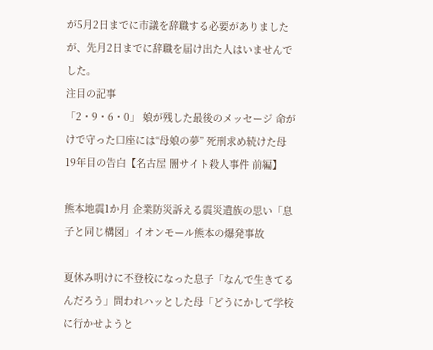が5月2日までに市議を辞職する必要がありましたが、先月2日までに辞職を届け出た人はいませんでした。
注目の記事
「2・9・6・0」 娘が残した最後のメッセージ 命がけで守った口座には“母娘の夢” 死刑求め続けた母 19年目の告白【名古屋 闇サイト殺人事件 前編】

熊本地震1か月 企業防災訴える震災遺族の思い「息子と同じ構図」イオンモール熊本の爆発事故

夏休み明けに不登校になった息子「なんで生きてるんだろう」問われハッとした母「どうにかして学校に行かせようと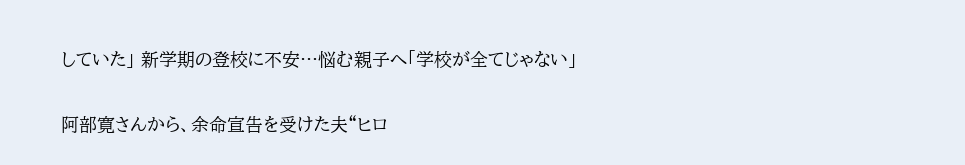していた」 新学期の登校に不安…悩む親子へ「学校が全てじゃない」

阿部寛さんから、余命宣告を受けた夫“ヒロ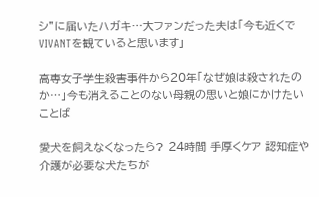シ”に届いたハガキ…大ファンだった夫は「今も近くでVIVANTを観ていると思います」

高専女子学生殺害事件から20年「なぜ娘は殺されたのか…」今も消えることのない母親の思いと娘にかけたいことば

愛犬を飼えなくなったら? 24時間 手厚くケア 認知症や介護が必要な犬たちが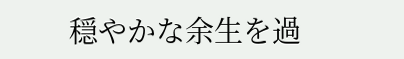穏やかな余生を過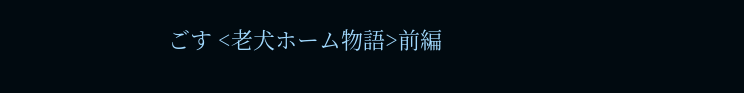ごす <老犬ホーム物語>前編